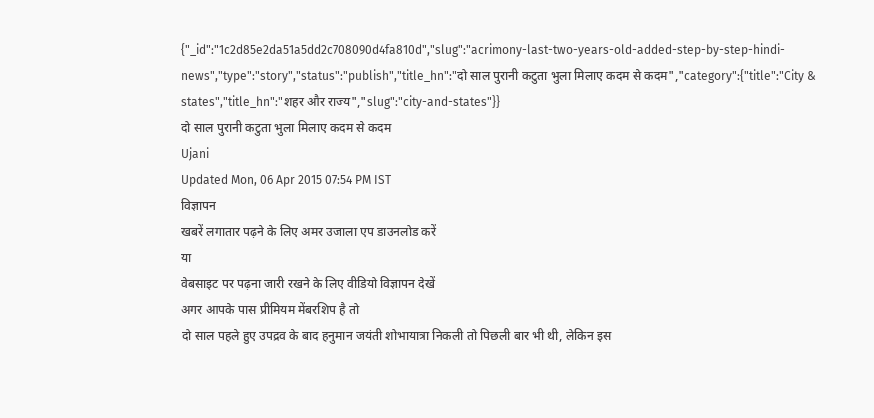{"_id":"1c2d85e2da51a5dd2c708090d4fa810d","slug":"acrimony-last-two-years-old-added-step-by-step-hindi-news","type":"story","status":"publish","title_hn":"दो साल पुरानी कटुता भुला मिलाए कदम से कदम","category":{"title":"City & states","title_hn":"शहर और राज्य","slug":"city-and-states"}}
दो साल पुरानी कटुता भुला मिलाए कदम से कदम
Ujani
Updated Mon, 06 Apr 2015 07:54 PM IST
विज्ञापन
खबरें लगातार पढ़ने के लिए अमर उजाला एप डाउनलोड करें
या
वेबसाइट पर पढ़ना जारी रखने के लिए वीडियो विज्ञापन देखें
अगर आपके पास प्रीमियम मेंबरशिप है तो
दो साल पहले हुए उपद्रव के बाद हनुमान जयंती शोभायात्रा निकली तो पिछली बार भी थी, लेकिन इस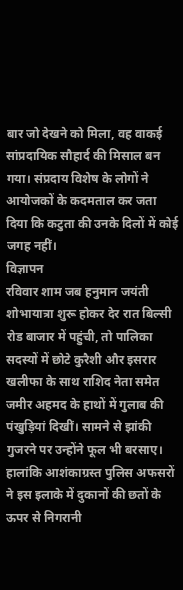बार जो देखने को मिला, वह वाकई सांप्रदायिक सौहार्द की मिसाल बन गया। संप्रदाय विशेष के लोगों ने आयोजकों के कदमताल कर जता दिया कि कटुता की उनके दिलों में कोई जगह नहीं।
विज्ञापन
रविवार शाम जब हनुमान जयंती शोभायात्रा शुरू होकर देर रात बिल्सी रोड बाजार में पहुंची, तो पालिका सदस्यों में छोटे कुरैशी और इसरार खलीफा के साथ राशिद नेता समेत जमीर अहमद के हाथों में गुलाब की पंखुड़ियां दिखीं। सामने से झांकी गुजरने पर उन्होंने फूल भी बरसाए। हालांकि आशंकाग्रस्त पुलिस अफसरों ने इस इलाके में दुकानों की छतों के ऊपर से निगरानी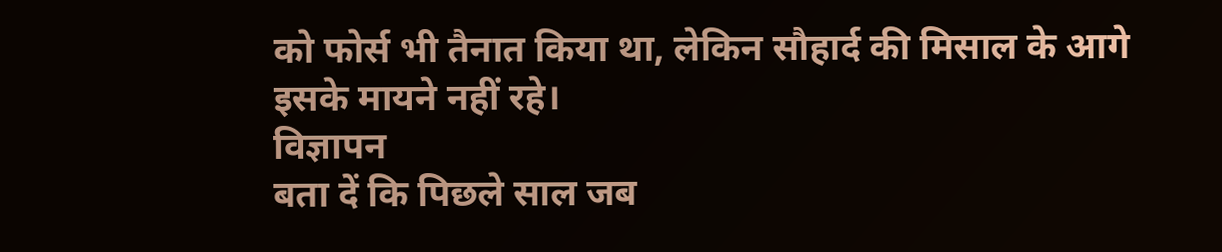को फोर्स भी तैनात किया था, लेकिन सौहार्द की मिसाल के आगे इसके मायने नहीं रहे।
विज्ञापन
बता दें कि पिछले साल जब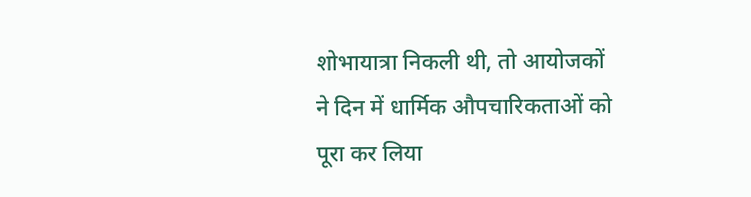शोभायात्रा निकली थी, तो आयोजकों ने दिन में धार्मिक औपचारिकताओं को पूरा कर लिया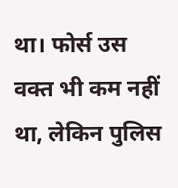था। फोर्स उस वक्त भी कम नहीं था, लेकिन पुलिस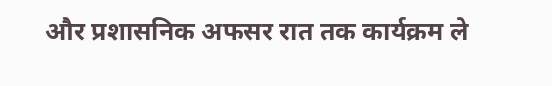और प्रशासनिक अफसर रात तक कार्यक्रम ले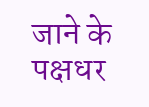जाने के पक्षधर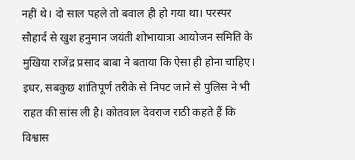नहीं थे। दो साल पहले तो बवाल ही हो गया था। परस्पर सौहार्द से खुश हनुमान जयंती शोभायात्रा आयोजन समिति के मुखिया राजेंद्र प्रसाद बाबा ने बताया कि ऐसा ही होना चाहिए। इधर, सबकुछ शांतिपूर्ण तरीके से निपट जाने से पुलिस ने भी राहत की सांस ली है। कोतवाल देवराज राठी कहते हैं कि विश्वास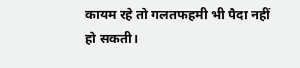कायम रहे तो गलतफहमी भी पैदा नहीं हो सकती।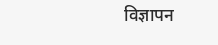विज्ञापन